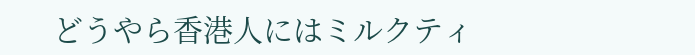どうやら香港人にはミルクティ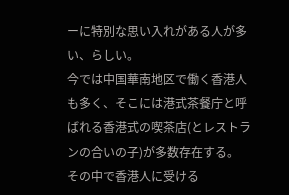ーに特別な思い入れがある人が多い、らしい。
今では中国華南地区で働く香港人も多く、そこには港式茶餐庁と呼ばれる香港式の喫茶店(とレストランの合いの子)が多数存在する。 その中で香港人に受ける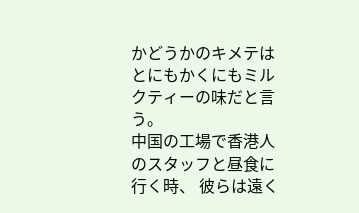かどうかのキメテはとにもかくにもミルクティーの味だと言う。
中国の工場で香港人のスタッフと昼食に行く時、 彼らは遠く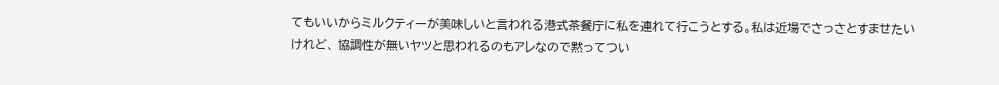てもいいからミルクティーが美味しいと言われる港式茶餐庁に私を連れて行こうとする。私は近場でさっさとすませたいけれど、 協調性が無いヤツと思われるのもアレなので黙ってつい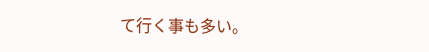て行く事も多い。